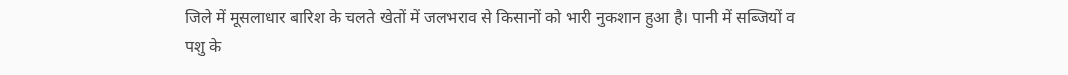जिले में मूसलाधार बारिश के चलते खेतों में जलभराव से किसानों को भारी नुकशान हुआ है। पानी में सब्जियों व पशु के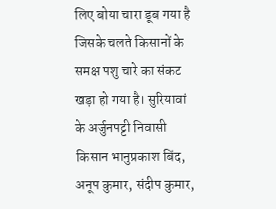लिए बोया चारा डूब गया है जिसके चलते किसानों के समक्ष पशु चारे का संकट खड़ा हो गया है। सुरियावां के अर्जुनपट्टी निवासी किसान भानुप्रकाश बिंद, अनूप कुमार, संदीप कुमार,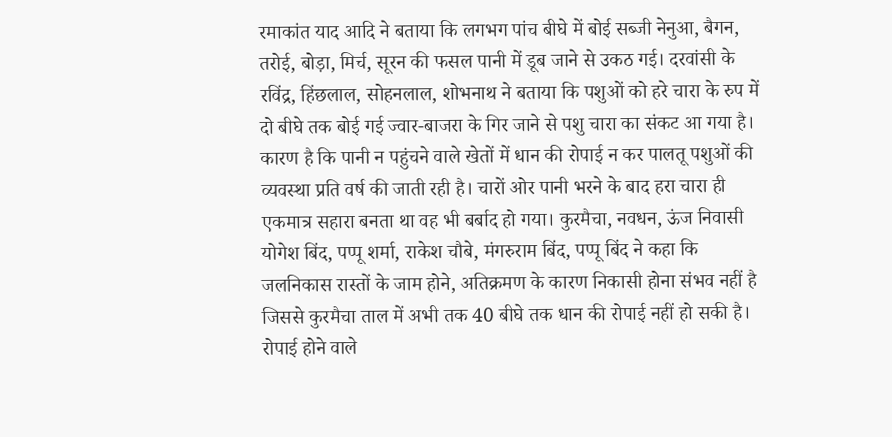रमाकांत याद आदि ने बताया कि लगभग पांच बीघे में बोई सब्जी नेनुआ, बैगन, तरोई, बोड़ा, मिर्च, सूरन की फसल पानी में डूब जाने से उकठ गई। दरवांसी के रविंद्र, हिंछलाल, सोहनलाल, शोभनाथ ने बताया कि पशुओं को हरे चारा के रुप में दो बीघे तक बोई गई ज्वार-बाजरा के गिर जाने से पशु चारा का संकट आ गया है। कारण है कि पानी न पहुंचने वाले खेतों में धान की रोपाई न कर पालतू पशुओं की व्यवस्था प्रति वर्ष की जाती रही है। चारों ओर पानी भरने के बाद हरा चारा ही एकमात्र सहारा बनता था वह भी बर्बाद हो गया। कुरमैचा, नवधन, ऊंज निवासी योगेश बिंद, पप्पू शर्मा, राकेश चौबे, मंगरुराम बिंद, पप्पू बिंद ने कहा कि जलनिकास रास्तों के जाम होने, अतिक्रमण के कारण निकासी होना संभव नहीं है जिससे कुरमैचा ताल में अभी तक 40 बीघे तक धान की रोपाई नहीं हो सकी है। रोपाई होने वाले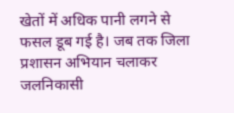खेतों में अधिक पानी लगने से फसल डूब गई है। जब तक जिला प्रशासन अभियान चलाकर जलनिकासी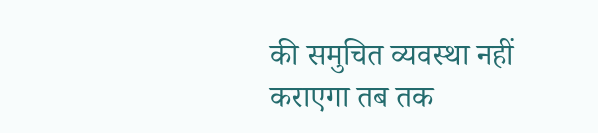की समुचित व्यवस्था नहीं कराएगा तब तक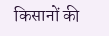किसानों की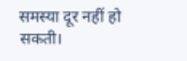समस्या दूर नहीं हो सकती।